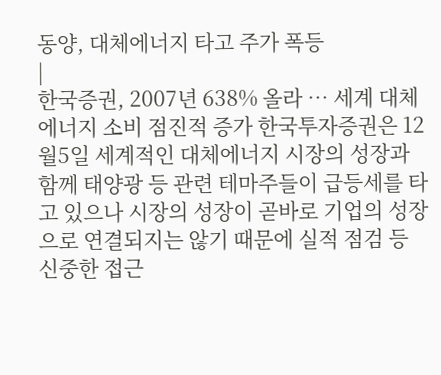동양, 대체에너지 타고 주가 폭등
|
한국증권, 2007년 638% 올라 … 세계 대체에너지 소비 점진적 증가 한국투자증권은 12월5일 세계적인 대체에너지 시장의 성장과 함께 태양광 등 관련 테마주들이 급등세를 타고 있으나 시장의 성장이 곧바로 기업의 성장으로 연결되지는 않기 때문에 실적 점검 등 신중한 접근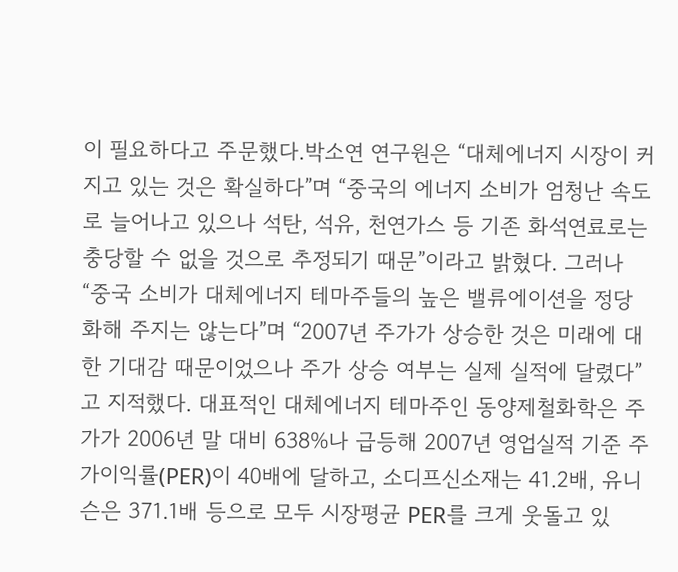이 필요하다고 주문했다.박소연 연구원은 “대체에너지 시장이 커지고 있는 것은 확실하다”며 “중국의 에너지 소비가 엄청난 속도로 늘어나고 있으나 석탄, 석유, 천연가스 등 기존 화석연료로는 충당할 수 없을 것으로 추정되기 때문”이라고 밝혔다. 그러나 “중국 소비가 대체에너지 테마주들의 높은 밸류에이션을 정당화해 주지는 않는다”며 “2007년 주가가 상승한 것은 미래에 대한 기대감 때문이었으나 주가 상승 여부는 실제 실적에 달렸다”고 지적했다. 대표적인 대체에너지 테마주인 동양제철화학은 주가가 2006년 말 대비 638%나 급등해 2007년 영업실적 기준 주가이익률(PER)이 40배에 달하고, 소디프신소재는 41.2배, 유니슨은 371.1배 등으로 모두 시장평균 PER를 크게 웃돌고 있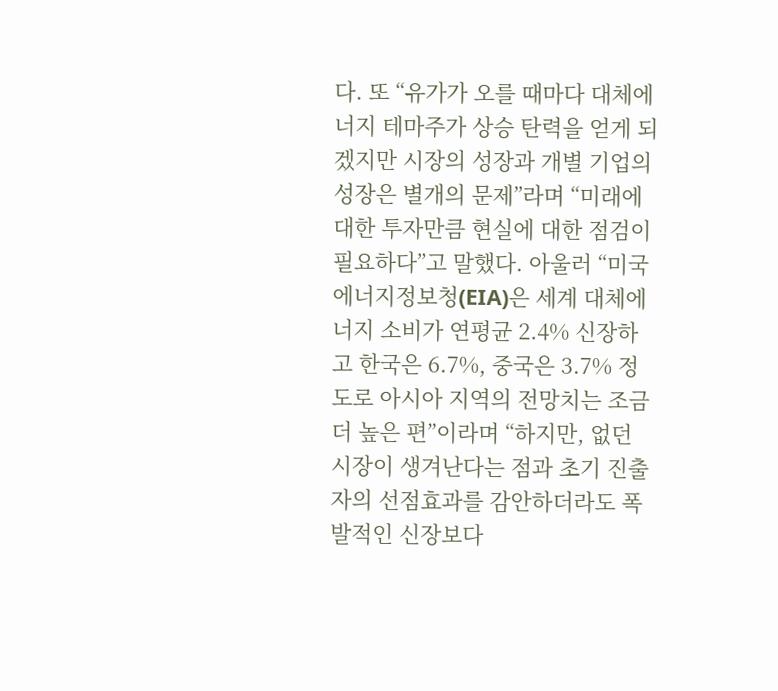다. 또 “유가가 오를 때마다 대체에너지 테마주가 상승 탄력을 얻게 되겠지만 시장의 성장과 개별 기업의 성장은 별개의 문제”라며 “미래에 대한 투자만큼 현실에 대한 점검이 필요하다”고 말했다. 아울러 “미국 에너지정보청(EIA)은 세계 대체에너지 소비가 연평균 2.4% 신장하고 한국은 6.7%, 중국은 3.7% 정도로 아시아 지역의 전망치는 조금 더 높은 편”이라며 “하지만, 없던 시장이 생겨난다는 점과 초기 진출자의 선점효과를 감안하더라도 폭발적인 신장보다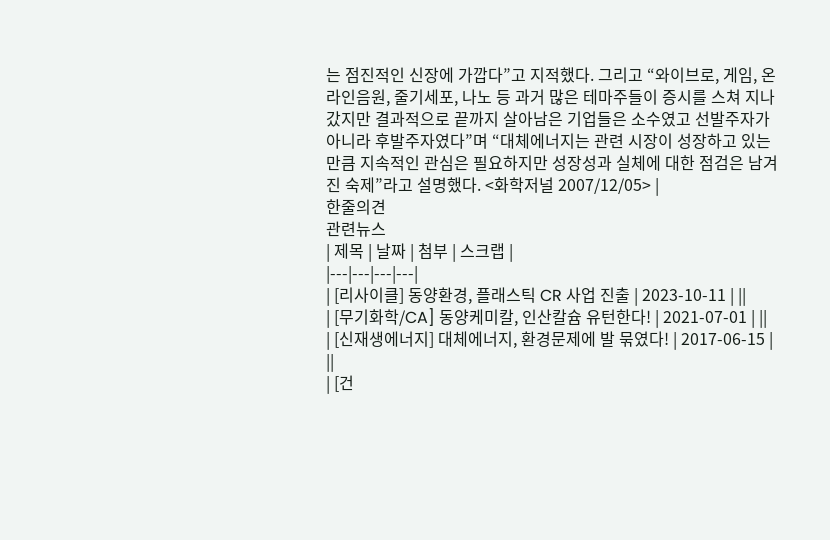는 점진적인 신장에 가깝다”고 지적했다. 그리고 “와이브로, 게임, 온라인음원, 줄기세포, 나노 등 과거 많은 테마주들이 증시를 스쳐 지나갔지만 결과적으로 끝까지 살아남은 기업들은 소수였고 선발주자가 아니라 후발주자였다”며 “대체에너지는 관련 시장이 성장하고 있는 만큼 지속적인 관심은 필요하지만 성장성과 실체에 대한 점검은 남겨진 숙제”라고 설명했다. <화학저널 2007/12/05> |
한줄의견
관련뉴스
| 제목 | 날짜 | 첨부 | 스크랩 |
|---|---|---|---|
| [리사이클] 동양환경, 플래스틱 CR 사업 진출 | 2023-10-11 | ||
| [무기화학/CA] 동양케미칼, 인산칼슘 유턴한다! | 2021-07-01 | ||
| [신재생에너지] 대체에너지, 환경문제에 발 묶였다! | 2017-06-15 | ||
| [건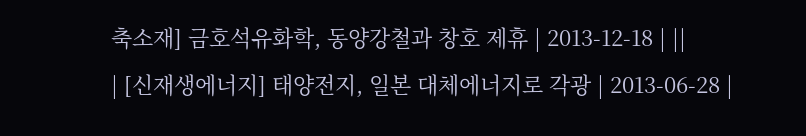축소재] 금호석유화학, 동양강철과 창호 제휴 | 2013-12-18 | ||
| [신재생에너지] 태양전지, 일본 대체에너지로 각광 | 2013-06-28 |